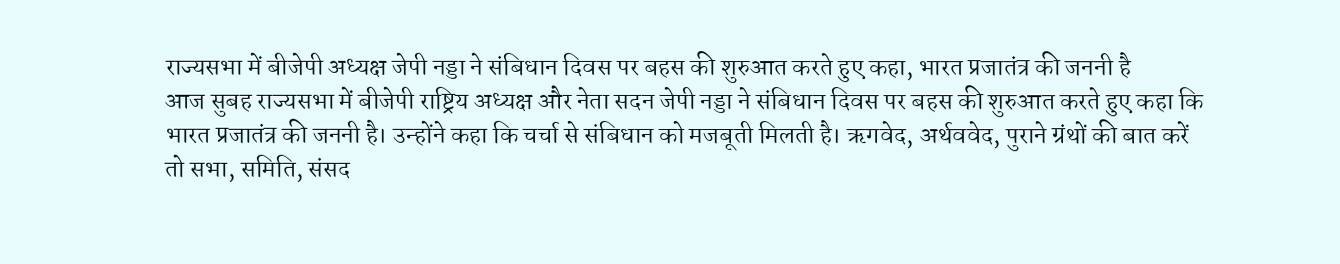राज्यसभा में बीजेपी अध्यक्ष जेपी नड्डा ने संबिधान दिवस पर बहस की शुरुआत करते हुए कहा, भारत प्रजातंत्र की जननी है
आज सुबह राज्यसभा में बीजेपी राष्ट्रिय अध्यक्ष और नेता सदन जेपी नड्डा ने संबिधान दिवस पर बहस की शुरुआत करते हुए कहा कि भारत प्रजातंत्र की जननी है। उन्होंने कहा कि चर्चा से संबिधान को मजबूती मिलती है। ऋगवेद, अर्थववेद, पुराने ग्रंथों की बात करें तो सभा, समिति, संसद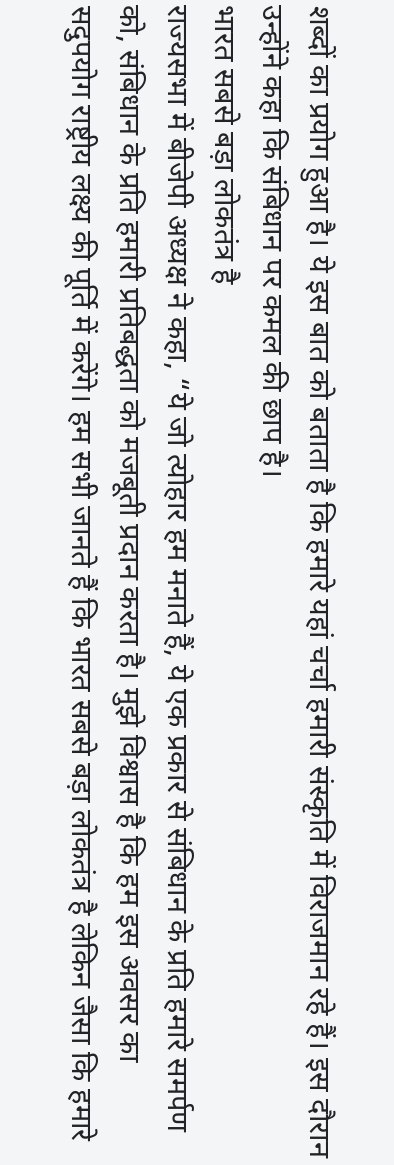शब्दों का प्रयोग हुआ है। ये इस बात को बताता है कि हमारे यहां चर्चा हमारी संस्कृति में विराजमान रहे हैं। इस दौरान उन्होंने कहा कि संबिधान पर कमल की छाप है।
भारत सबसे बड़ा लोकतंत्र है
राज्यसभा में बीजेपी अध्यक्ष ने कहा, “ये जो त्योहार हम मनाते हैं, ये एक प्रकार से संबिधान के प्रति हमारे समर्पण को, संबिधान के प्रति हमारी प्रतिबद्धता को मजबूती प्रदान करता है। मुझे विश्वास है कि हम इस अवसर का सदुपयोग राष्ट्रीय लक्ष्य की पूर्ति में करेंगे। हम सभी जानते हैं कि भारत सबसे बड़ा लोकतंत्र है लेकिन जैसा कि हमारे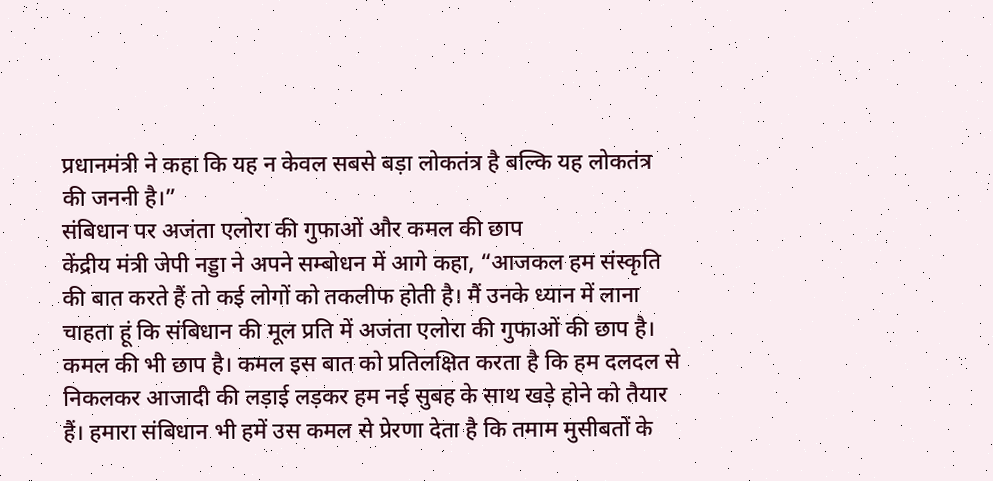प्रधानमंत्री ने कहा कि यह न केवल सबसे बड़ा लोकतंत्र है बल्कि यह लोकतंत्र की जननी है।”
संबिधान पर अजंता एलोरा की गुफाओं और कमल की छाप
केंद्रीय मंत्री जेपी नड्डा ने अपने सम्बोधन में आगे कहा, “आजकल हम संस्कृति की बात करते हैं तो कई लोगों को तकलीफ होती है। मैं उनके ध्यान में लाना चाहता हूं कि संबिधान की मूल प्रति में अजंता एलोरा की गुफाओं की छाप है। कमल की भी छाप है। कमल इस बात को प्रतिलक्षित करता है कि हम दलदल से निकलकर आजादी की लड़ाई लड़कर हम नई सुबह के साथ खड़े होने को तैयार हैं। हमारा संबिधान भी हमें उस कमल से प्रेरणा देता है कि तमाम मुसीबतों के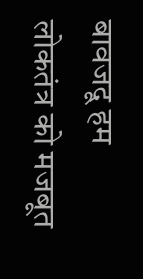बावजदू हम लोकतंत्र को मजबूत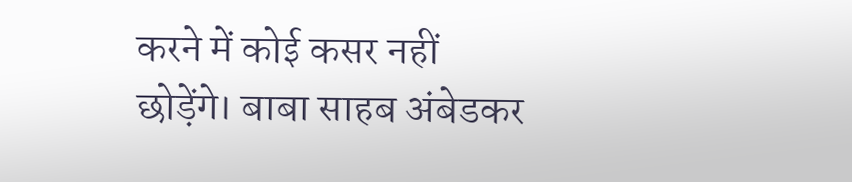करने में कोई कसर नहीं छोड़ेंगे। बाबा साहब अंबेडकर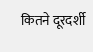कितने दूरदर्शी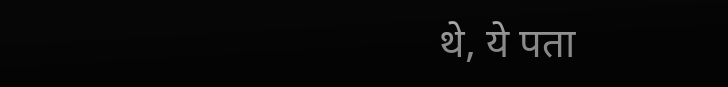थे, ये पता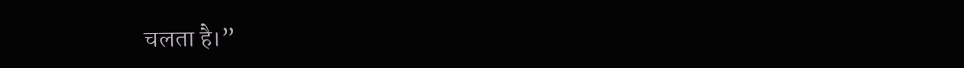चलता है।”